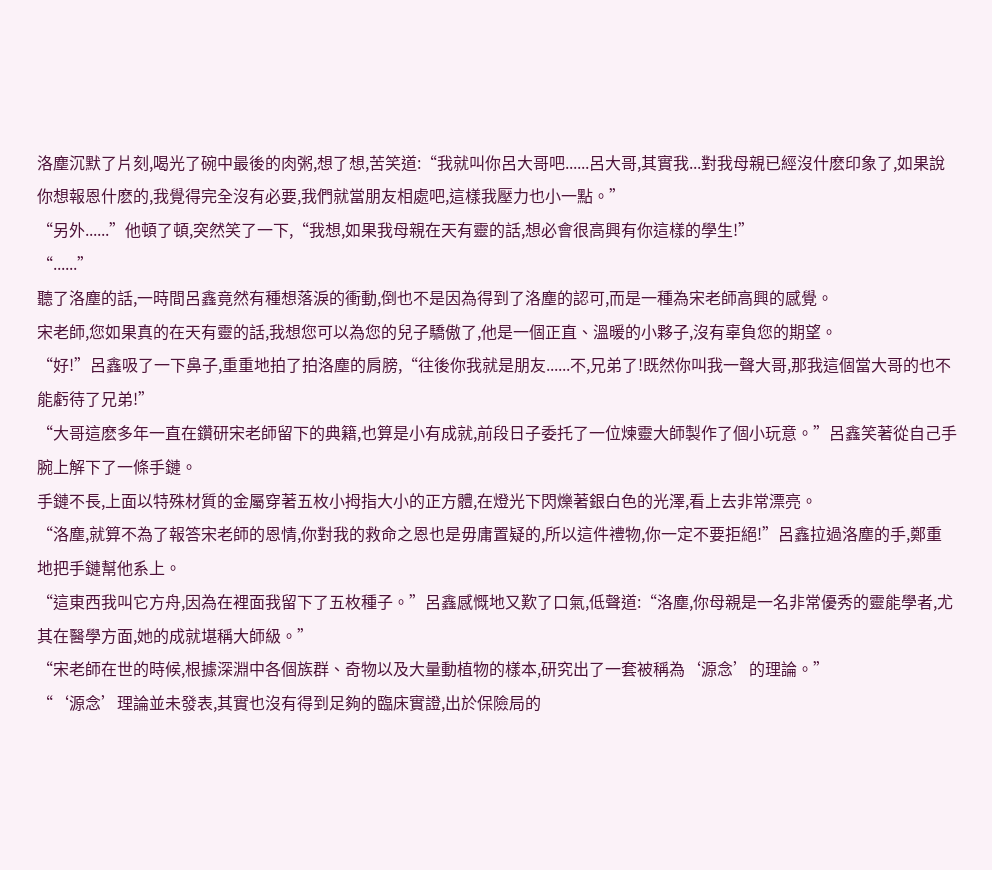洛塵沉默了片刻,喝光了碗中最後的肉粥,想了想,苦笑道:“我就叫你呂大哥吧......呂大哥,其實我...對我母親已經沒什麽印象了,如果說你想報恩什麽的,我覺得完全沒有必要,我們就當朋友相處吧,這樣我壓力也小一點。”
“另外......”他頓了頓,突然笑了一下,“我想,如果我母親在天有靈的話,想必會很高興有你這樣的學生!”
“......”
聽了洛塵的話,一時間呂鑫竟然有種想落淚的衝動,倒也不是因為得到了洛塵的認可,而是一種為宋老師高興的感覺。
宋老師,您如果真的在天有靈的話,我想您可以為您的兒子驕傲了,他是一個正直、溫暖的小夥子,沒有辜負您的期望。
“好!”呂鑫吸了一下鼻子,重重地拍了拍洛塵的肩膀,“往後你我就是朋友......不,兄弟了!既然你叫我一聲大哥,那我這個當大哥的也不能虧待了兄弟!”
“大哥這麽多年一直在鑽研宋老師留下的典籍,也算是小有成就,前段日子委托了一位煉靈大師製作了個小玩意。”呂鑫笑著從自己手腕上解下了一條手鏈。
手鏈不長,上面以特殊材質的金屬穿著五枚小拇指大小的正方體,在燈光下閃爍著銀白色的光澤,看上去非常漂亮。
“洛塵,就算不為了報答宋老師的恩情,你對我的救命之恩也是毋庸置疑的,所以這件禮物,你一定不要拒絕!”呂鑫拉過洛塵的手,鄭重地把手鏈幫他系上。
“這東西我叫它方舟,因為在裡面我留下了五枚種子。”呂鑫感慨地又歎了口氣,低聲道:“洛塵,你母親是一名非常優秀的靈能學者,尤其在醫學方面,她的成就堪稱大師級。”
“宋老師在世的時候,根據深淵中各個族群、奇物以及大量動植物的樣本,研究出了一套被稱為‘源念’的理論。”
“‘源念’理論並未發表,其實也沒有得到足夠的臨床實證,出於保險局的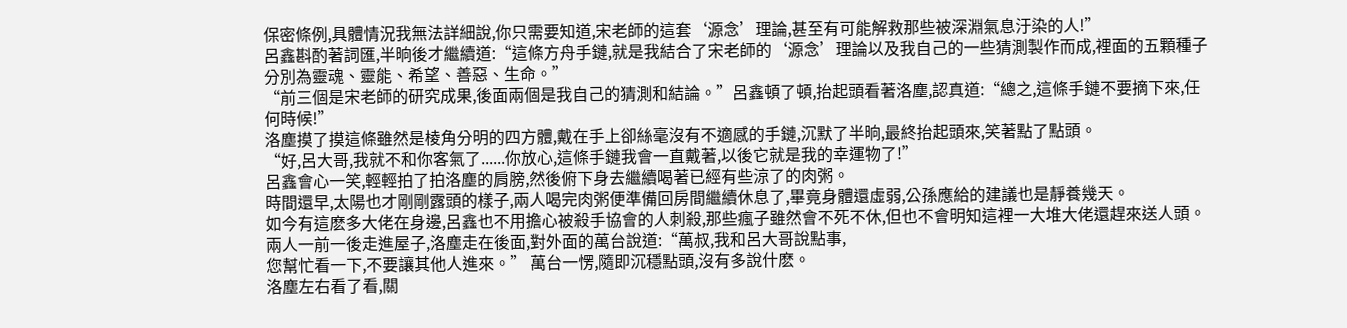保密條例,具體情況我無法詳細說,你只需要知道,宋老師的這套‘源念’理論,甚至有可能解救那些被深淵氣息汙染的人!”
呂鑫斟酌著詞匯,半晌後才繼續道:“這條方舟手鏈,就是我結合了宋老師的‘源念’理論以及我自己的一些猜測製作而成,裡面的五顆種子分別為靈魂、靈能、希望、善惡、生命。”
“前三個是宋老師的研究成果,後面兩個是我自己的猜測和結論。”呂鑫頓了頓,抬起頭看著洛塵,認真道:“總之,這條手鏈不要摘下來,任何時候!”
洛塵摸了摸這條雖然是棱角分明的四方體,戴在手上卻絲毫沒有不適感的手鏈,沉默了半晌,最終抬起頭來,笑著點了點頭。
“好,呂大哥,我就不和你客氣了......你放心,這條手鏈我會一直戴著,以後它就是我的幸運物了!”
呂鑫會心一笑,輕輕拍了拍洛塵的肩膀,然後俯下身去繼續喝著已經有些涼了的肉粥。
時間還早,太陽也才剛剛露頭的樣子,兩人喝完肉粥便準備回房間繼續休息了,畢竟身體還虛弱,公孫應給的建議也是靜養幾天。
如今有這麽多大佬在身邊,呂鑫也不用擔心被殺手協會的人刺殺,那些瘋子雖然會不死不休,但也不會明知這裡一大堆大佬還趕來送人頭。
兩人一前一後走進屋子,洛塵走在後面,對外面的萬台說道:“萬叔,我和呂大哥說點事,
您幫忙看一下,不要讓其他人進來。” 萬台一愣,隨即沉穩點頭,沒有多說什麽。
洛塵左右看了看,關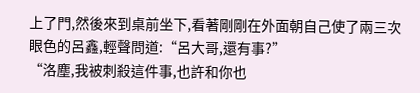上了門,然後來到桌前坐下,看著剛剛在外面朝自己使了兩三次眼色的呂鑫,輕聲問道:“呂大哥,還有事?”
“洛塵,我被刺殺這件事,也許和你也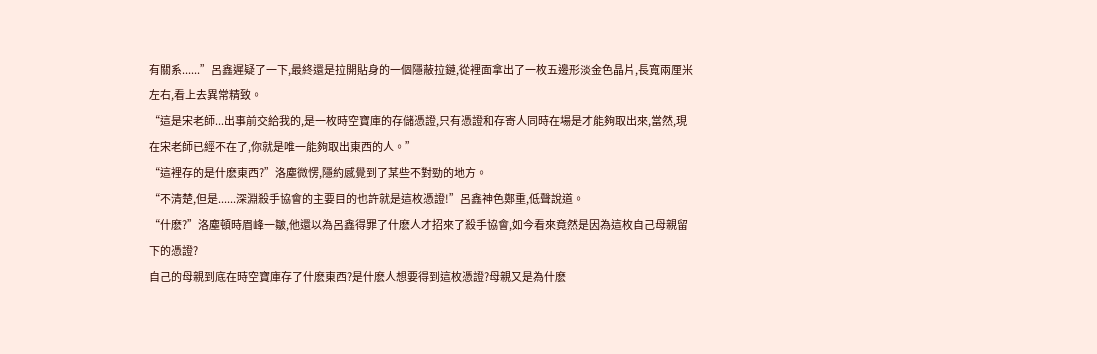有關系......”呂鑫遲疑了一下,最終還是拉開貼身的一個隱蔽拉鏈,從裡面拿出了一枚五邊形淡金色晶片,長寬兩厘米左右,看上去異常精致。
“這是宋老師...出事前交給我的,是一枚時空寶庫的存儲憑證,只有憑證和存寄人同時在場是才能夠取出來,當然,現在宋老師已經不在了,你就是唯一能夠取出東西的人。”
“這裡存的是什麽東西?”洛塵微愣,隱約感覺到了某些不對勁的地方。
“不清楚,但是......深淵殺手協會的主要目的也許就是這枚憑證!”呂鑫神色鄭重,低聲說道。
“什麽?”洛塵頓時眉峰一皺,他還以為呂鑫得罪了什麽人才招來了殺手協會,如今看來竟然是因為這枚自己母親留下的憑證?
自己的母親到底在時空寶庫存了什麽東西?是什麽人想要得到這枚憑證?母親又是為什麽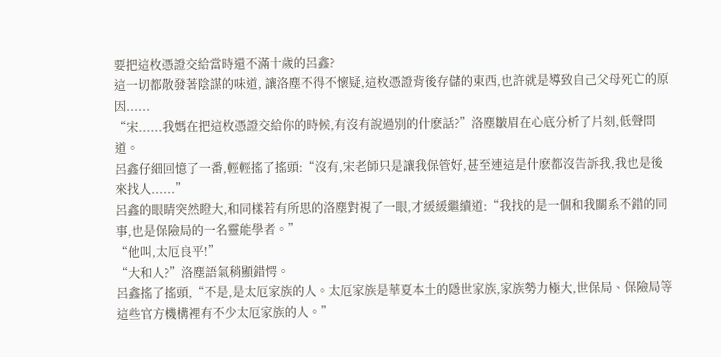要把這枚憑證交給當時還不滿十歲的呂鑫?
這一切都散發著陰謀的味道, 讓洛塵不得不懷疑,這枚憑證背後存儲的東西,也許就是導致自己父母死亡的原因......
“宋......我媽在把這枚憑證交給你的時候,有沒有說過別的什麽話?”洛塵皺眉在心底分析了片刻,低聲問道。
呂鑫仔細回憶了一番,輕輕搖了搖頭:“沒有,宋老師只是讓我保管好,甚至連這是什麽都沒告訴我,我也是後來找人......”
呂鑫的眼睛突然瞪大,和同樣若有所思的洛塵對視了一眼,才緩緩繼續道:“我找的是一個和我關系不錯的同事,也是保險局的一名靈能學者。”
“他叫,太厄良平!”
“大和人?”洛塵語氣稍顯錯愕。
呂鑫搖了搖頭,“不是,是太厄家族的人。太厄家族是華夏本土的隱世家族,家族勢力極大,世保局、保險局等這些官方機構裡有不少太厄家族的人。”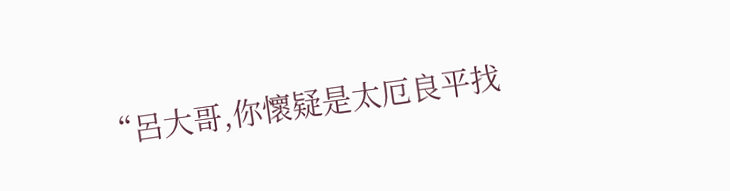“呂大哥,你懷疑是太厄良平找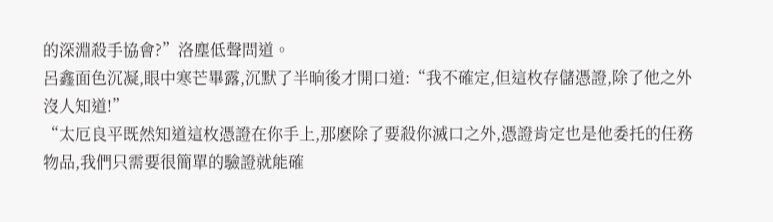的深淵殺手協會?”洛塵低聲問道。
呂鑫面色沉凝,眼中寒芒畢露,沉默了半晌後才開口道:“我不確定,但這枚存儲憑證,除了他之外沒人知道!”
“太厄良平既然知道這枚憑證在你手上,那麽除了要殺你滅口之外,憑證肯定也是他委托的任務物品,我們只需要很簡單的驗證就能確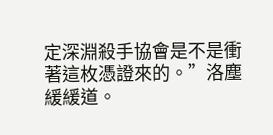定深淵殺手協會是不是衝著這枚憑證來的。”洛塵緩緩道。